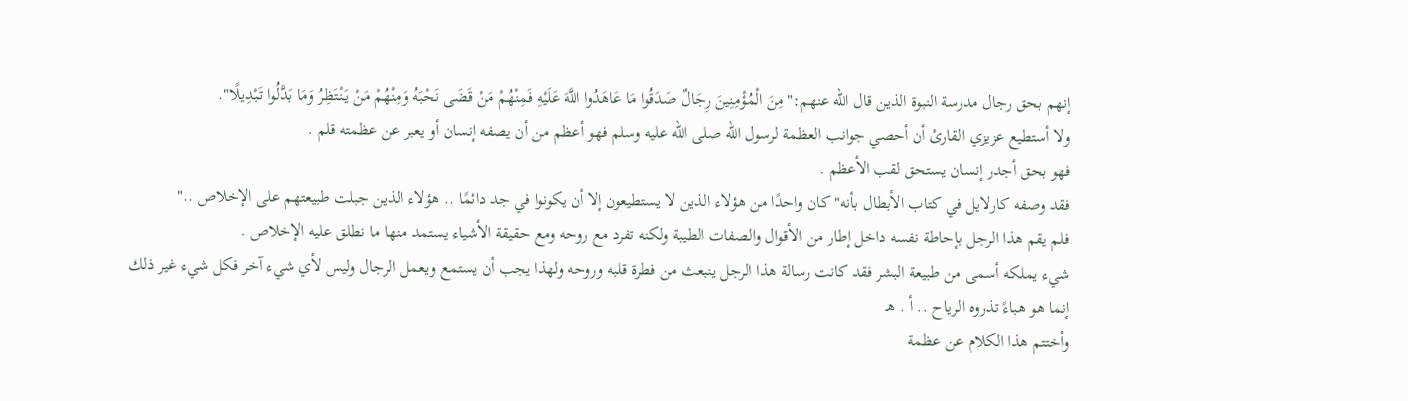إنهم بحق رجال مدرسة النبوة الذين قال الله عنهم:"مِنَ الْمُؤْمِنِينَ رِجَالٌ صَدَقُوا مَا عَاهَدُوا اللَّهَ عَلَيْهِ فَمِنْهُمْ مَنْ قَضَى نَحْبَهُ وَمِنْهُمْ مَنْ يَنْتَظِرُ وَمَا بَدَّلُوا تَبْدِيلًا".
ولا أستطيع عزيزي القارئ أن أحصي جوانب العظمة لرسول الله صلى الله عليه وسلم فهو أعظم من أن يصفه إنسان أو يعبر عن عظمته قلم .
فهو بحق أجدر إنسان يستحق لقب الأعظم .
فقد وصفه كارلايل في كتاب الأبطال بأنه"كان واحدًا من هؤلاء الذين لا يستطيعون إلا أن يكونوا في جد دائمًا .. هؤلاء الذين جبلت طبيعتهم على الإخلاص .."
فلم يقم هذا الرجل بإحاطة نفسه داخل إطار من الأقوال والصفات الطيبة ولكنه تفرد مع روحه ومع حقيقة الأشياء يستمد منها ما نطلق عليه الإخلاص .
شيء يملكه أسمى من طبيعة البشر فقد كانت رسالة هذا الرجل ينبعث من فطرة قلبه وروحه ولهذا يجب أن يستمع ويعمل الرجال وليس لأي شيء آخر فكل شيء غير ذلك إنما هو هباءً تذروه الرياح .. أ . هـ
وأختتم هذا الكلام عن عظمة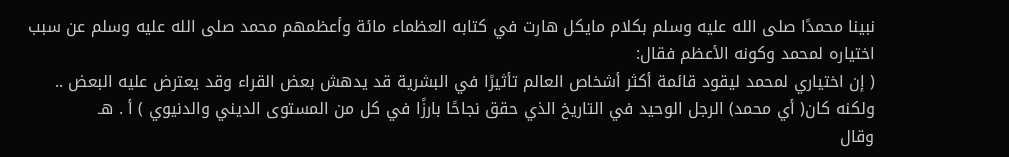نبينا محمدًا صلى الله عليه وسلم بكلام مايكل هارت في كتابه العظماء مائة وأعظمهم محمد صلى الله عليه وسلم عن سبب اختياره لمحمد وكونه الأعظم فقال:
( إن اختياري لمحمد ليقود قائمة أكثر أشخاص العالم تأثيرًا في البشرية قد يدهش بعض القراء وقد يعترض عليه البعض .. ولكنه كان( أي محمد) الرجل الوحيد في التاريخ الذي حقق نجاحًا بارزًا في كل من المستوى الديني والدنيوي ) أ . هـ
وقال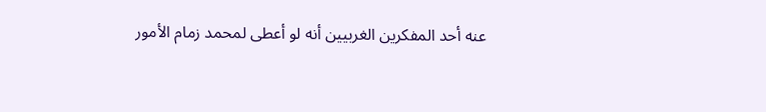عنه أحد المفكرين الغربيين أنه لو أعطى لمحمد زمام الأمور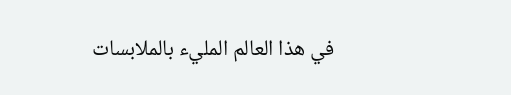في هذا العالم المليء بالملابسات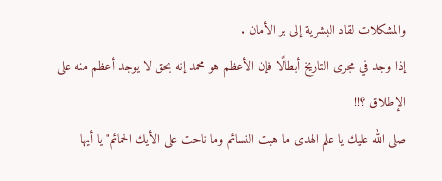والمشكلات لقاد البشرية إلى بر الأمان .
إذا وجد في مجرى التاريخ أبطالًا فإن الأعظم هو محمد إنه بحق لا يوجد أعظم منه على الإطلاق ؟!!
صلى الله عليك يا علم الهدى ما هبت النسائم وما ناحت على الأيك الحمائم"يا أيها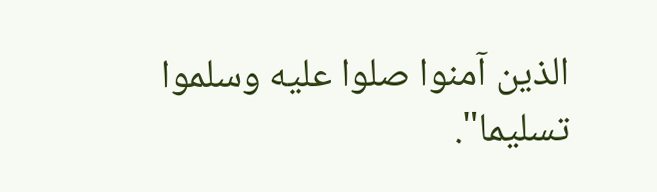الذين آمنوا صلوا عليه وسلموا تسليما".